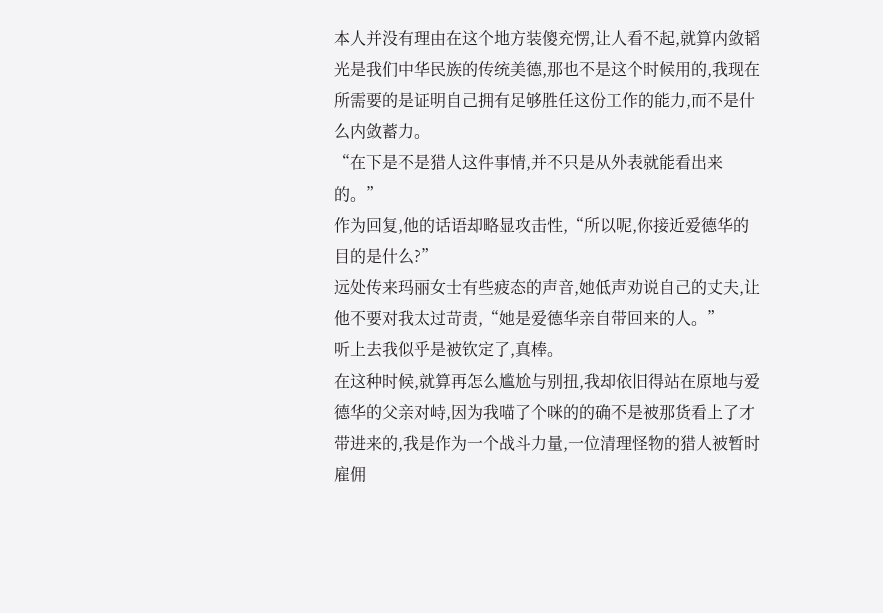本人并没有理由在这个地方装傻充愣,让人看不起,就算内敛韬光是我们中华民族的传统美德,那也不是这个时候用的,我现在所需要的是证明自己拥有足够胜任这份工作的能力,而不是什么内敛蓄力。
“在下是不是猎人这件事情,并不只是从外表就能看出来的。”
作为回复,他的话语却略显攻击性,“所以呢,你接近爱德华的目的是什么?”
远处传来玛丽女士有些疲态的声音,她低声劝说自己的丈夫,让他不要对我太过苛责,“她是爱德华亲自带回来的人。”
听上去我似乎是被钦定了,真棒。
在这种时候,就算再怎么尴尬与别扭,我却依旧得站在原地与爱德华的父亲对峙,因为我喵了个咪的的确不是被那货看上了才带进来的,我是作为一个战斗力量,一位清理怪物的猎人被暂时雇佣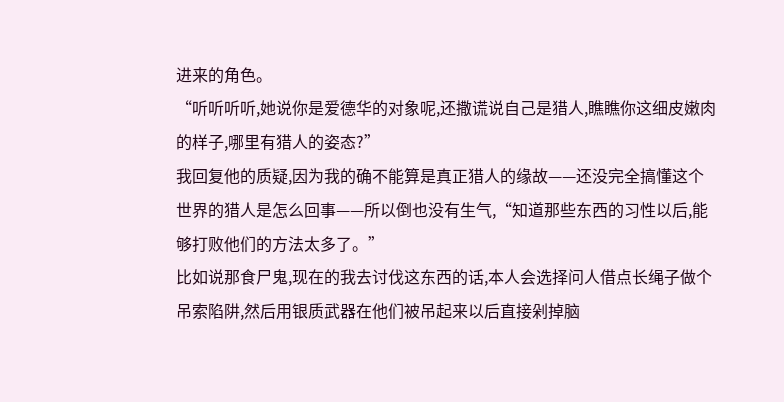进来的角色。
“听听听听,她说你是爱德华的对象呢,还撒谎说自己是猎人,瞧瞧你这细皮嫩肉的样子,哪里有猎人的姿态?”
我回复他的质疑,因为我的确不能算是真正猎人的缘故——还没完全搞懂这个世界的猎人是怎么回事——所以倒也没有生气,“知道那些东西的习性以后,能够打败他们的方法太多了。”
比如说那食尸鬼,现在的我去讨伐这东西的话,本人会选择问人借点长绳子做个吊索陷阱,然后用银质武器在他们被吊起来以后直接剁掉脑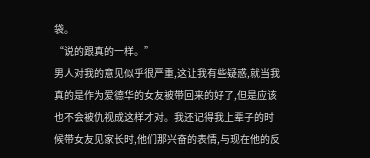袋。
“说的跟真的一样。”
男人对我的意见似乎很严重,这让我有些疑惑,就当我真的是作为爱德华的女友被带回来的好了,但是应该也不会被仇视成这样才对。我还记得我上辈子的时候带女友见家长时,他们那兴奋的表情,与现在他的反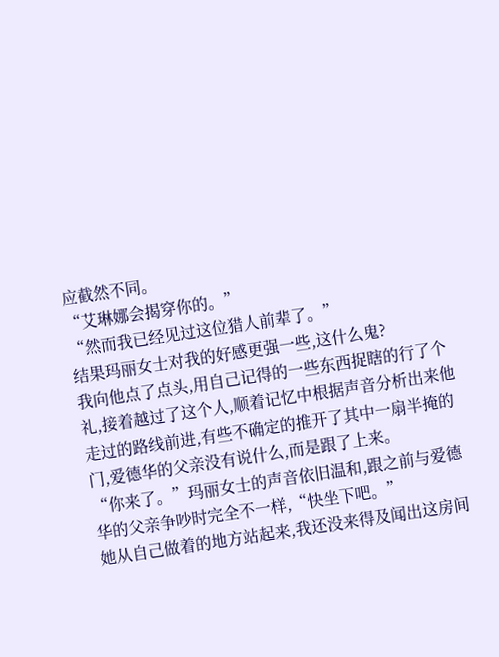应截然不同。
“艾琳娜会揭穿你的。”
“然而我已经见过这位猎人前辈了。”
结果玛丽女士对我的好感更强一些,这什么鬼?
我向他点了点头,用自己记得的一些东西捉瞎的行了个礼,接着越过了这个人,顺着记忆中根据声音分析出来他走过的路线前进,有些不确定的推开了其中一扇半掩的门,爱德华的父亲没有说什么,而是跟了上来。
“你来了。”玛丽女士的声音依旧温和,跟之前与爱德华的父亲争吵时完全不一样,“快坐下吧。”
她从自己做着的地方站起来,我还没来得及闻出这房间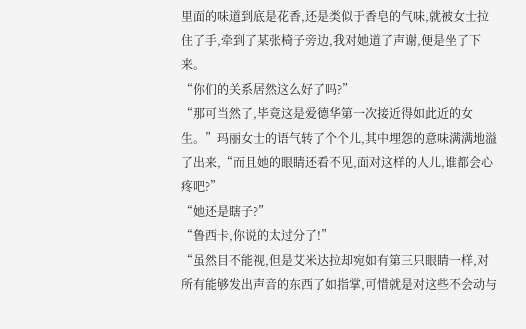里面的味道到底是花香,还是类似于香皂的气味,就被女士拉住了手,牵到了某张椅子旁边,我对她道了声谢,便是坐了下来。
“你们的关系居然这么好了吗?”
“那可当然了,毕竟这是爱德华第一次接近得如此近的女生。”玛丽女士的语气转了个个儿,其中埋怨的意味满满地溢了出来,“而且她的眼睛还看不见,面对这样的人儿,谁都会心疼吧?”
“她还是瞎子?”
“鲁西卡,你说的太过分了!”
“虽然目不能视,但是艾米达拉却宛如有第三只眼睛一样,对所有能够发出声音的东西了如指掌,可惜就是对这些不会动与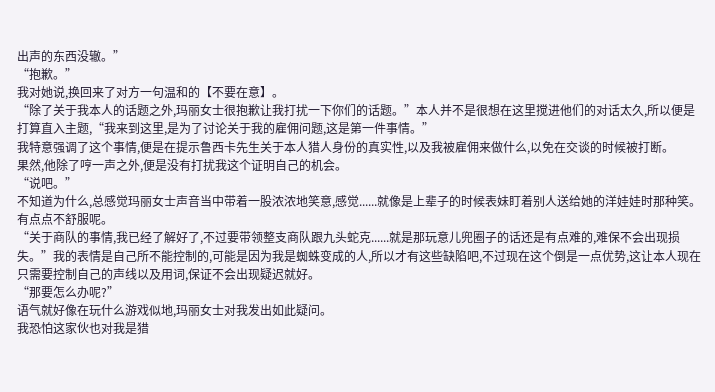出声的东西没辙。”
“抱歉。”
我对她说,换回来了对方一句温和的【不要在意】。
“除了关于我本人的话题之外,玛丽女士很抱歉让我打扰一下你们的话题。”本人并不是很想在这里搅进他们的对话太久,所以便是打算直入主题,“我来到这里,是为了讨论关于我的雇佣问题,这是第一件事情。”
我特意强调了这个事情,便是在提示鲁西卡先生关于本人猎人身份的真实性,以及我被雇佣来做什么,以免在交谈的时候被打断。
果然,他除了哼一声之外,便是没有打扰我这个证明自己的机会。
“说吧。”
不知道为什么,总感觉玛丽女士声音当中带着一股浓浓地笑意,感觉......就像是上辈子的时候表妹盯着别人送给她的洋娃娃时那种笑。
有点点不舒服呢。
“关于商队的事情,我已经了解好了,不过要带领整支商队跟九头蛇克......就是那玩意儿兜圈子的话还是有点难的,难保不会出现损失。”我的表情是自己所不能控制的,可能是因为我是蜘蛛变成的人,所以才有这些缺陷吧,不过现在这个倒是一点优势,这让本人现在只需要控制自己的声线以及用词,保证不会出现疑迟就好。
“那要怎么办呢?”
语气就好像在玩什么游戏似地,玛丽女士对我发出如此疑问。
我恐怕这家伙也对我是猎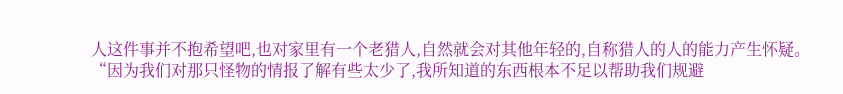人这件事并不抱希望吧,也对家里有一个老猎人,自然就会对其他年轻的,自称猎人的人的能力产生怀疑。
“因为我们对那只怪物的情报了解有些太少了,我所知道的东西根本不足以帮助我们规避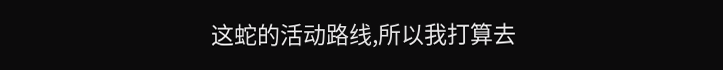这蛇的活动路线,所以我打算去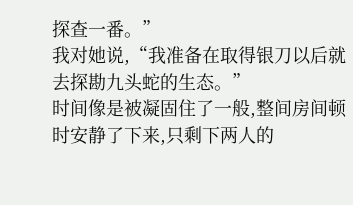探查一番。”
我对她说,“我准备在取得银刀以后就去探勘九头蛇的生态。”
时间像是被凝固住了一般,整间房间顿时安静了下来,只剩下两人的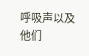呼吸声以及他们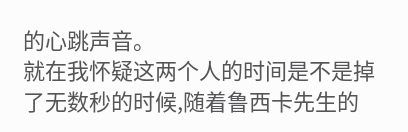的心跳声音。
就在我怀疑这两个人的时间是不是掉了无数秒的时候,随着鲁西卡先生的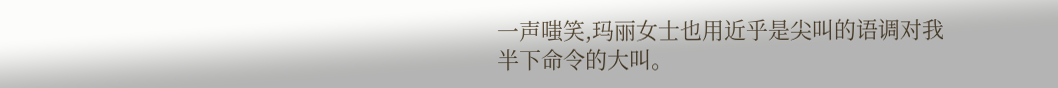一声嗤笑,玛丽女士也用近乎是尖叫的语调对我半下命令的大叫。